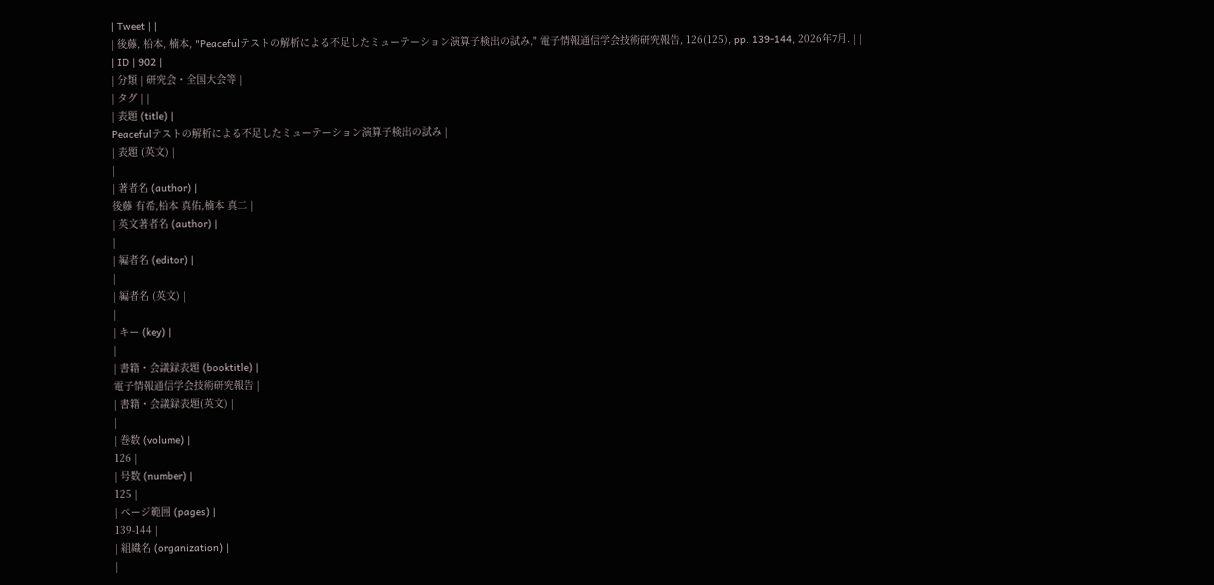| Tweet | |
| 後藤, 柗本, 楠本, "Peacefulテストの解析による不足したミューテーション演算子検出の試み," 電子情報通信学会技術研究報告, 126(125), pp. 139-144, 2026年7月. | |
| ID | 902 |
| 分類 | 研究会・全国大会等 |
| タグ | |
| 表題 (title) |
Peacefulテストの解析による不足したミューテーション演算子検出の試み |
| 表題 (英文) |
|
| 著者名 (author) |
後藤 有希,柗本 真佑,楠本 真二 |
| 英文著者名 (author) |
|
| 編者名 (editor) |
|
| 編者名 (英文) |
|
| キー (key) |
|
| 書籍・会議録表題 (booktitle) |
電子情報通信学会技術研究報告 |
| 書籍・会議録表題(英文) |
|
| 巻数 (volume) |
126 |
| 号数 (number) |
125 |
| ページ範囲 (pages) |
139-144 |
| 組織名 (organization) |
|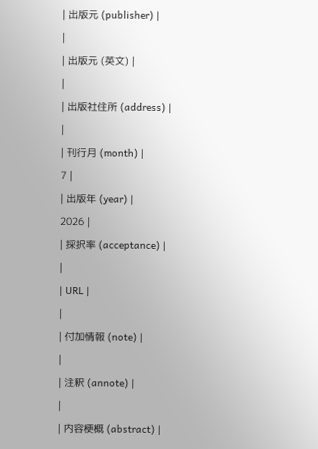| 出版元 (publisher) |
|
| 出版元 (英文) |
|
| 出版社住所 (address) |
|
| 刊行月 (month) |
7 |
| 出版年 (year) |
2026 |
| 採択率 (acceptance) |
|
| URL |
|
| 付加情報 (note) |
|
| 注釈 (annote) |
|
| 内容梗概 (abstract) |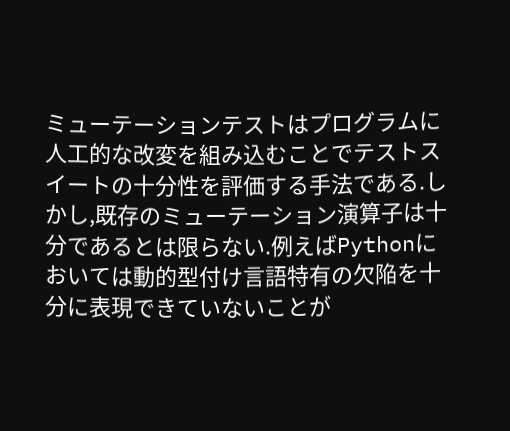ミューテーションテストはプログラムに人工的な改変を組み込むことでテストスイートの十分性を評価する手法である.しかし,既存のミューテーション演算子は十分であるとは限らない.例えばPythonにおいては動的型付け言語特有の欠陥を十分に表現できていないことが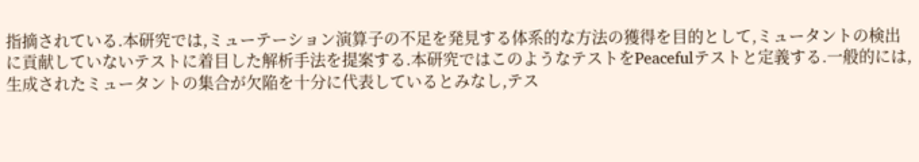指摘されている.本研究では,ミューテーション演算子の不足を発見する体系的な方法の獲得を目的として,ミュータントの検出に貢献していないテストに着目した解析手法を提案する.本研究ではこのようなテストをPeacefulテストと定義する.一般的には,生成されたミュータントの集合が欠陥を十分に代表しているとみなし,テス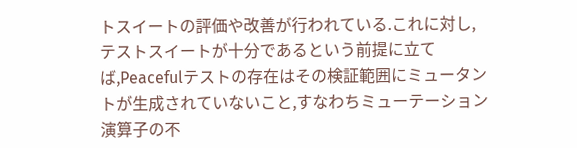トスイートの評価や改善が行われている.これに対し,テストスイートが十分であるという前提に立てば,Peacefulテストの存在はその検証範囲にミュータントが生成されていないこと,すなわちミューテーション演算子の不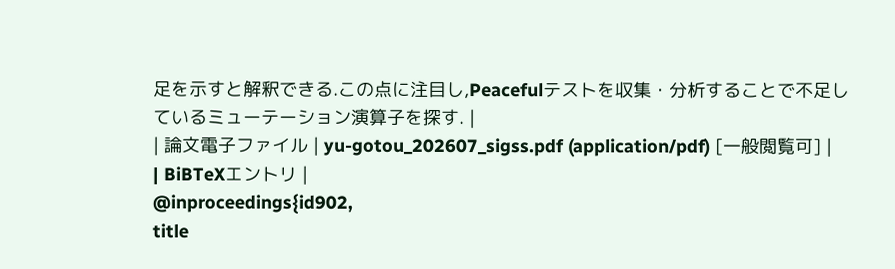足を示すと解釈できる.この点に注目し,Peacefulテストを収集・分析することで不足しているミューテーション演算子を探す. |
| 論文電子ファイル | yu-gotou_202607_sigss.pdf (application/pdf) [一般閲覧可] |
| BiBTeXエントリ |
@inproceedings{id902,
title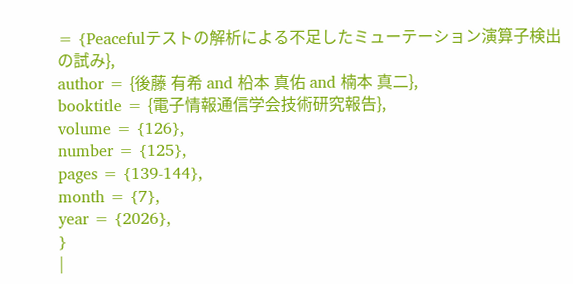= {Peacefulテストの解析による不足したミューテーション演算子検出の試み},
author = {後藤 有希 and 柗本 真佑 and 楠本 真二},
booktitle = {電子情報通信学会技術研究報告},
volume = {126},
number = {125},
pages = {139-144},
month = {7},
year = {2026},
}
|